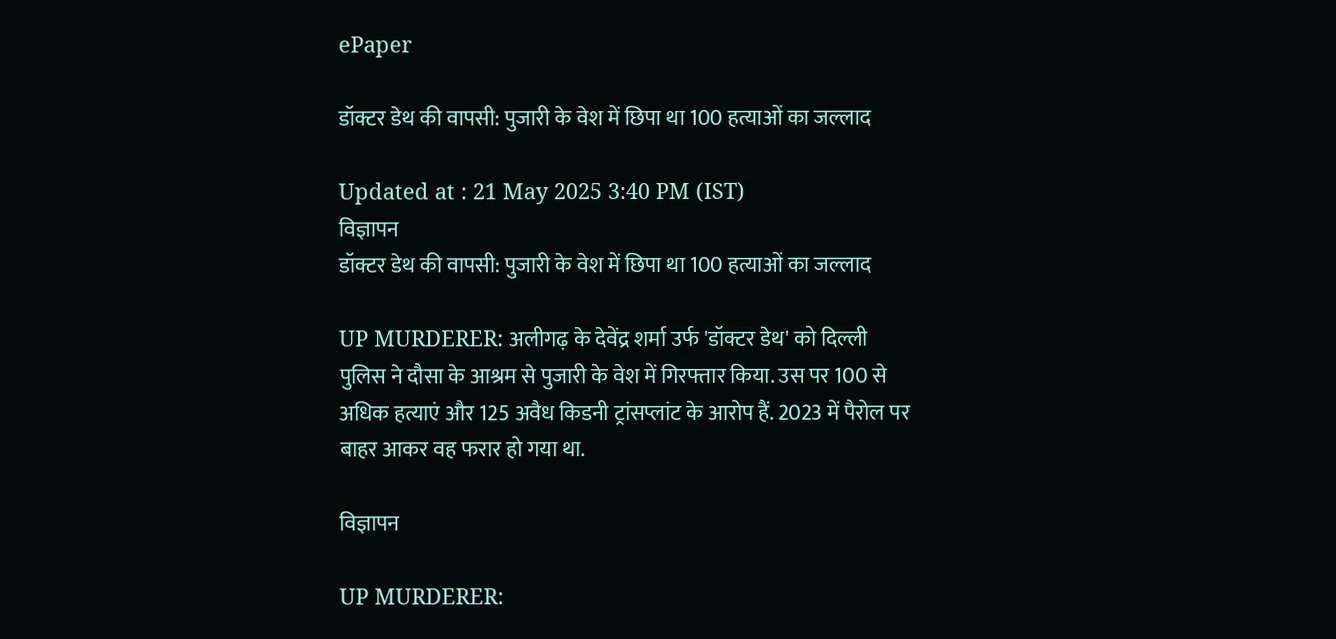ePaper

डॉक्टर डेथ की वापसी: पुजारी के वेश में छिपा था 100 हत्याओं का जल्लाद

Updated at : 21 May 2025 3:40 PM (IST)
विज्ञापन
डॉक्टर डेथ की वापसी: पुजारी के वेश में छिपा था 100 हत्याओं का जल्लाद

UP MURDERER: अलीगढ़ के देवेंद्र शर्मा उर्फ 'डॉक्टर डेथ' को दिल्ली पुलिस ने दौसा के आश्रम से पुजारी के वेश में गिरफ्तार किया. उस पर 100 से अधिक हत्याएं और 125 अवैध किडनी ट्रांसप्लांट के आरोप हैं. 2023 में पैरोल पर बाहर आकर वह फरार हो गया था.

विज्ञापन

UP MURDERER: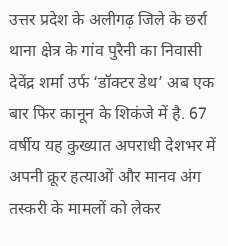उत्तर प्रदेश के अलीगढ़ जिले के छर्रा थाना क्षेत्र के गांव पुरैनी का निवासी देवेंद्र शर्मा उर्फ ‘डॉक्टर डेथ’ अब एक बार फिर कानून के शिकंजे में है. 67 वर्षीय यह कुख्यात अपराधी देशभर में अपनी क्रूर हत्याओं और मानव अंग तस्करी के मामलों को लेकर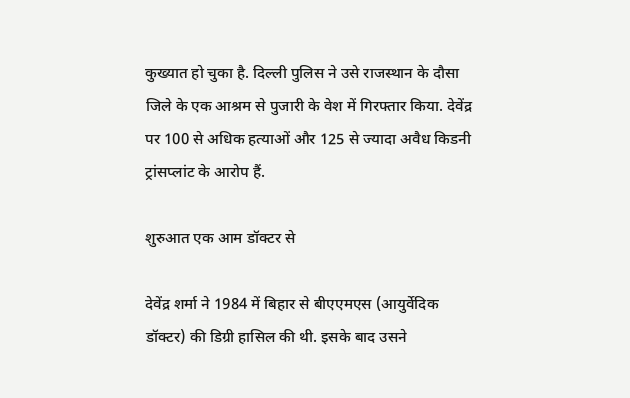कुख्यात हो चुका है. दिल्ली पुलिस ने उसे राजस्थान के दौसा जिले के एक आश्रम से पुजारी के वेश में गिरफ्तार किया. देवेंद्र पर 100 से अधिक हत्याओं और 125 से ज्यादा अवैध किडनी ट्रांसप्लांट के आरोप हैं.

शुरुआत एक आम डॉक्टर से

देवेंद्र शर्मा ने 1984 में बिहार से बीएएमएस (आयुर्वेदिक डॉक्टर) की डिग्री हासिल की थी. इसके बाद उसने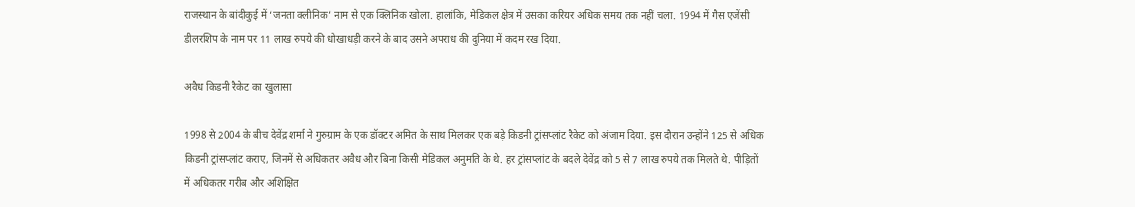राजस्थान के बांदीकुई में ‘जनता क्लीनिक’ नाम से एक क्लिनिक खोला. हालांकि, मेडिकल क्षेत्र में उसका करियर अधिक समय तक नहीं चला. 1994 में गैस एजेंसी डीलरशिप के नाम पर 11 लाख रुपये की धोखाधड़ी करने के बाद उसने अपराध की दुनिया में कदम रख दिया.

अवैध किडनी रैकेट का खुलासा

1998 से 2004 के बीच देवेंद्र शर्मा ने गुरुग्राम के एक डॉक्टर अमित के साथ मिलकर एक बड़े किडनी ट्रांसप्लांट रैकेट को अंजाम दिया. इस दौरान उन्होंने 125 से अधिक किडनी ट्रांसप्लांट कराए, जिनमें से अधिकतर अवैध और बिना किसी मेडिकल अनुमति के थे. हर ट्रांसप्लांट के बदले देवेंद्र को 5 से 7 लाख रुपये तक मिलते थे. पीड़ितों में अधिकतर गरीब और अशिक्षित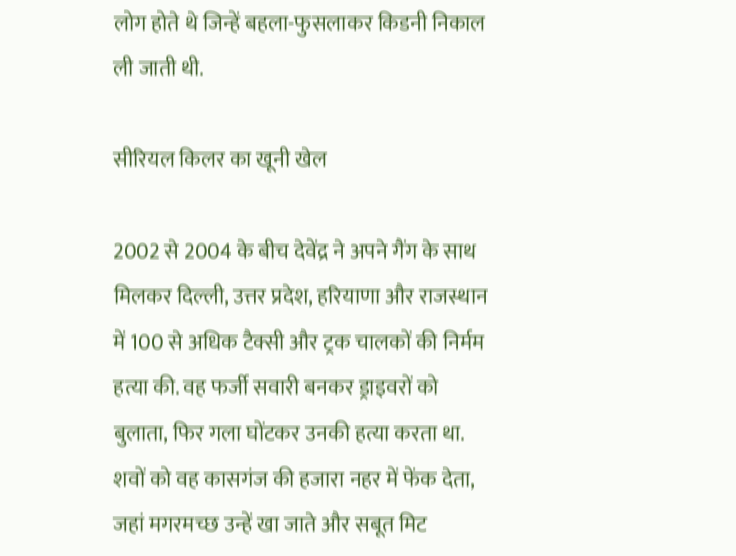लोग होते थे जिन्हें बहला-फुसलाकर किडनी निकाल ली जाती थी.

सीरियल किलर का खूनी खेल

2002 से 2004 के बीच देवेंद्र ने अपने गैंग के साथ मिलकर दिल्ली, उत्तर प्रदेश, हरियाणा और राजस्थान में 100 से अधिक टैक्सी और ट्रक चालकों की निर्मम हत्या की. वह फर्जी सवारी बनकर ड्राइवरों को बुलाता, फिर गला घोंटकर उनकी हत्या करता था. शवों को वह कासगंज की हजारा नहर में फेंक देता, जहां मगरमच्छ उन्हें खा जाते और सबूत मिट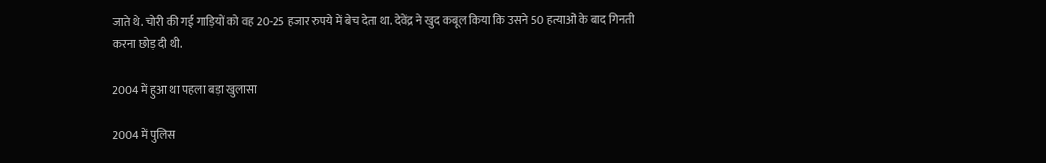जाते थे. चोरी की गई गाड़ियों को वह 20-25 हजार रुपये में बेच देता था. देवेंद्र ने खुद कबूल किया कि उसने 50 हत्याओं के बाद गिनती करना छोड़ दी थी.

2004 में हुआ था पहला बड़ा खुलासा

2004 में पुलिस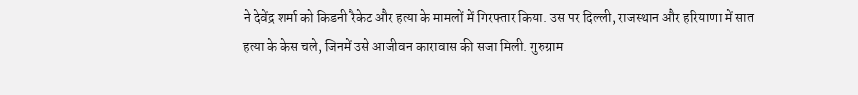ने देवेंद्र शर्मा को किडनी रैकेट और हत्या के मामलों में गिरफ्तार किया. उस पर दिल्ली, राजस्थान और हरियाणा में सात हत्या के केस चले, जिनमें उसे आजीवन कारावास की सजा मिली. गुरुग्राम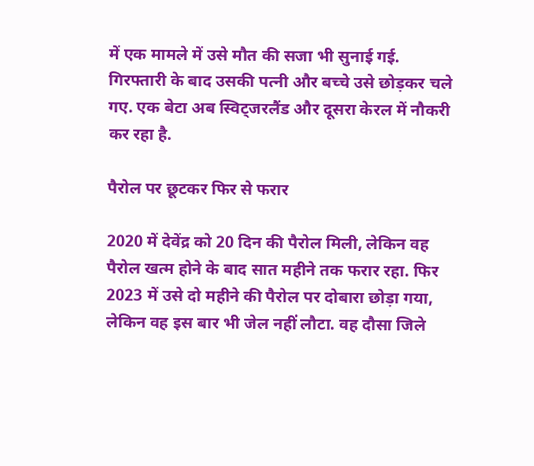में एक मामले में उसे मौत की सजा भी सुनाई गई. गिरफ्तारी के बाद उसकी पत्नी और बच्चे उसे छोड़कर चले गए. एक बेटा अब स्विट्जरलैंड और दूसरा केरल में नौकरी कर रहा है.

पैरोल पर छूटकर फिर से फरार

2020 में देवेंद्र को 20 दिन की पैरोल मिली, लेकिन वह पैरोल खत्म होने के बाद सात महीने तक फरार रहा. फिर 2023 में उसे दो महीने की पैरोल पर दोबारा छोड़ा गया, लेकिन वह इस बार भी जेल नहीं लौटा. वह दौसा जिले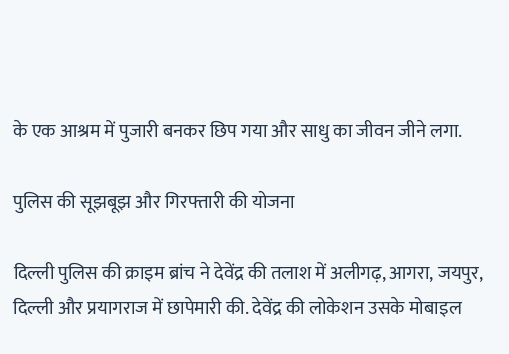के एक आश्रम में पुजारी बनकर छिप गया और साधु का जीवन जीने लगा.

पुलिस की सूझबूझ और गिरफ्तारी की योजना

दिल्ली पुलिस की क्राइम ब्रांच ने देवेंद्र की तलाश में अलीगढ़, आगरा, जयपुर, दिल्ली और प्रयागराज में छापेमारी की. देवेंद्र की लोकेशन उसके मोबाइल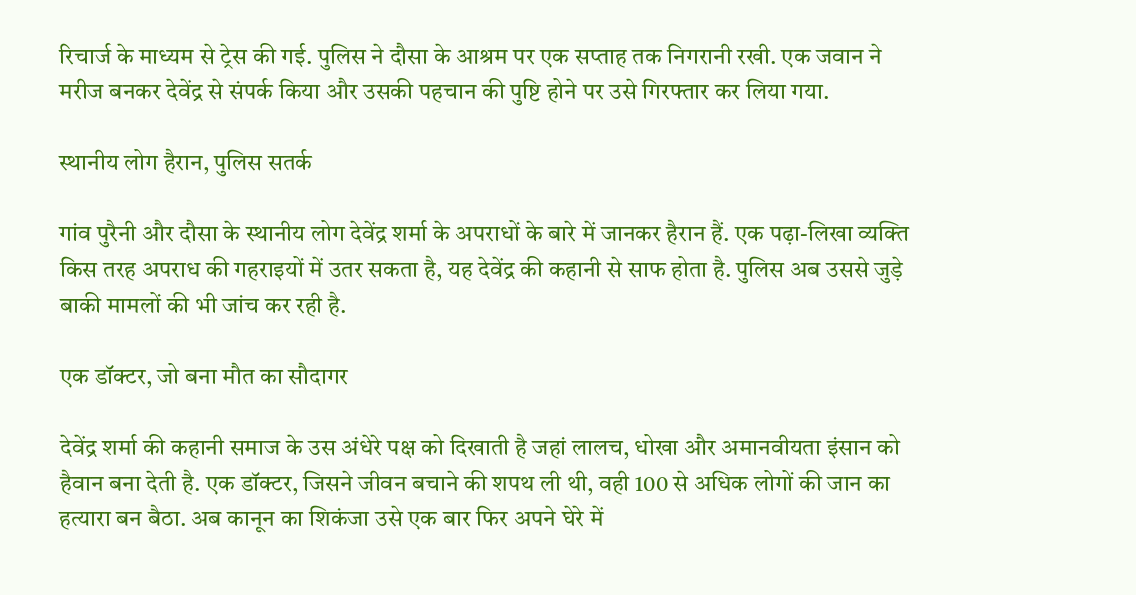रिचार्ज के माध्यम से ट्रेस की गई. पुलिस ने दौसा के आश्रम पर एक सप्ताह तक निगरानी रखी. एक जवान ने मरीज बनकर देवेंद्र से संपर्क किया और उसकी पहचान की पुष्टि होने पर उसे गिरफ्तार कर लिया गया.

स्थानीय लोग हैरान, पुलिस सतर्क

गांव पुरैनी और दौसा के स्थानीय लोग देवेंद्र शर्मा के अपराधों के बारे में जानकर हैरान हैं. एक पढ़ा-लिखा व्यक्ति किस तरह अपराध की गहराइयों में उतर सकता है, यह देवेंद्र की कहानी से साफ होता है. पुलिस अब उससे जुड़े बाकी मामलों की भी जांच कर रही है.

एक डॉक्टर, जो बना मौत का सौदागर

देवेंद्र शर्मा की कहानी समाज के उस अंधेरे पक्ष को दिखाती है जहां लालच, धोखा और अमानवीयता इंसान को हैवान बना देती है. एक डॉक्टर, जिसने जीवन बचाने की शपथ ली थी, वही 100 से अधिक लोगों की जान का हत्यारा बन बैठा. अब कानून का शिकंजा उसे एक बार फिर अपने घेरे में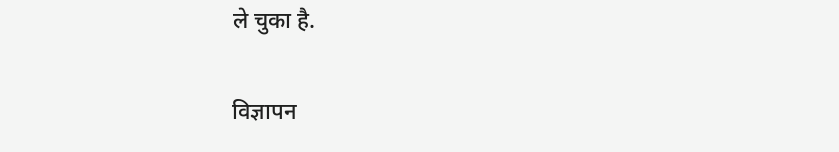ले चुका है.

विज्ञापन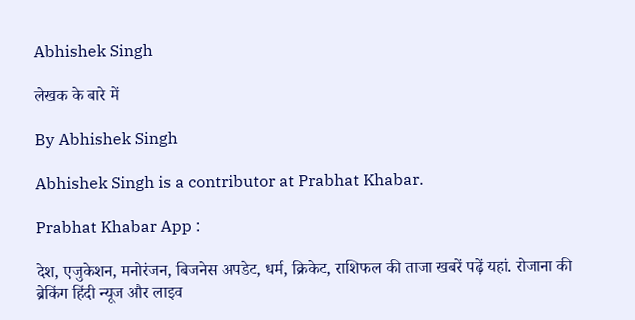Abhishek Singh

लेखक के बारे में

By Abhishek Singh

Abhishek Singh is a contributor at Prabhat Khabar.

Prabhat Khabar App :

देश, एजुकेशन, मनोरंजन, बिजनेस अपडेट, धर्म, क्रिकेट, राशिफल की ताजा खबरें पढ़ें यहां. रोजाना की ब्रेकिंग हिंदी न्यूज और लाइव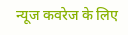न्यूज कवरेज के लिए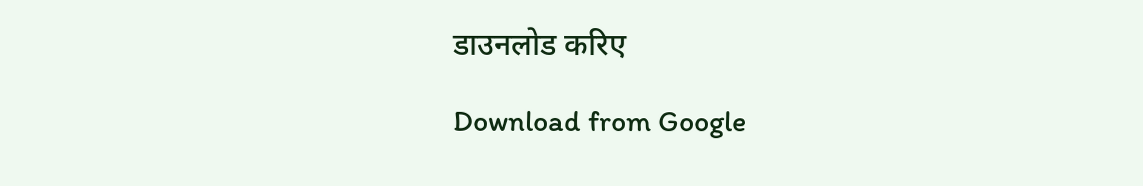डाउनलोड करिए

Download from Google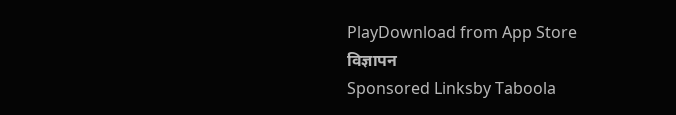PlayDownload from App Store
विज्ञापन
Sponsored Linksby Taboola